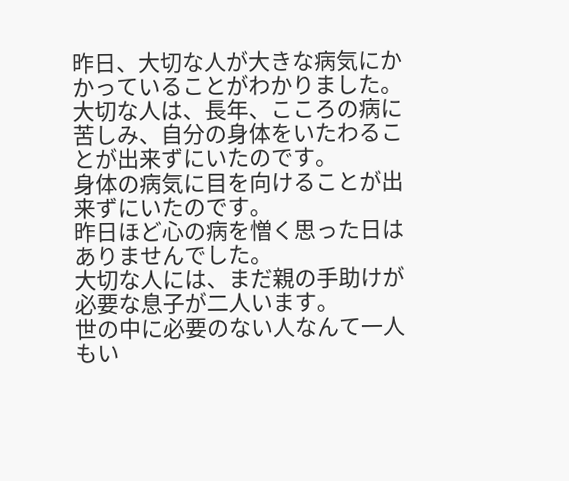昨日、大切な人が大きな病気にかかっていることがわかりました。
大切な人は、長年、こころの病に苦しみ、自分の身体をいたわることが出来ずにいたのです。
身体の病気に目を向けることが出来ずにいたのです。
昨日ほど心の病を憎く思った日はありませんでした。
大切な人には、まだ親の手助けが必要な息子が二人います。
世の中に必要のない人なんて一人もい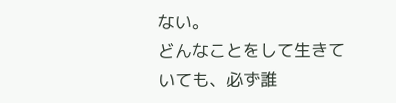ない。
どんなことをして生きていても、必ず誰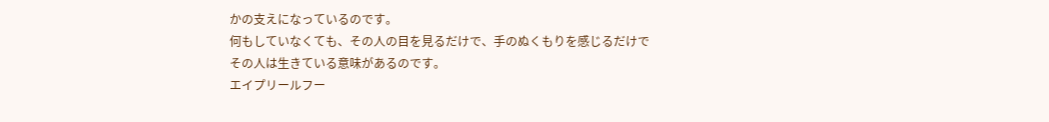かの支えになっているのです。
何もしていなくても、その人の目を見るだけで、手のぬくもりを感じるだけで
その人は生きている意味があるのです。
エイプリールフー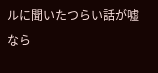ルに聞いたつらい話が嘘なら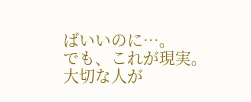ばいいのに…。
でも、これが現実。
大切な人が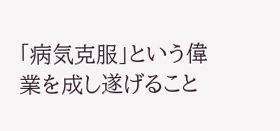「病気克服」という偉業を成し遂げること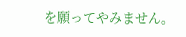を願ってやみません。